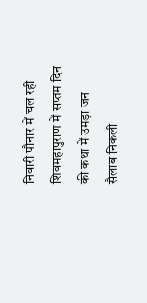निवारी पौनार में चल रही शिवमहापुराण में सप्तम दिन की कथा में उमड़ा जन सैलाब निकली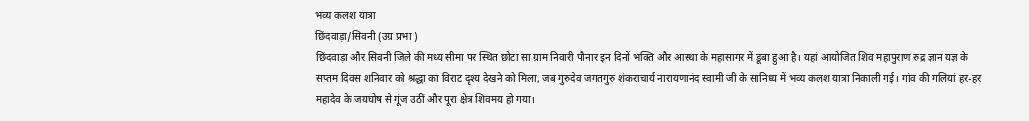भव्य कलश यात्रा
छिंदवाड़ा/सिवनी (उग्र प्रभा )
छिंदवाड़ा और सिवनी जिले की मध्य सीमा पर स्थित छोटा सा ग्राम निवारी पौनार इन दिनों भक्ति और आस्था के महासागर में डूबा हुआ है। यहां आयोजित शिव महापुराण रुद्र ज्ञान यज्ञ के सप्तम दिवस शनिवार को श्रद्धा का विराट दृश्य देखने को मिला, जब गुरुदेव जगतगुरु शंकराचार्य नारायणानंद स्वामी जी के सानिध्य में भव्य कलश यात्रा निकाली गई। गांव की गलियां हर-हर महादेव के जयघोष से गूंज उठीं और पूरा क्षेत्र शिवमय हो गया।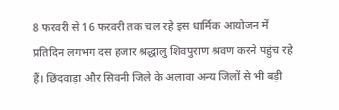8 फरवरी से 16 फरवरी तक चल रहे इस धार्मिक आयोजन में प्रतिदिन लगभग दस हजार श्रद्धालु शिवपुराण श्रवण करने पहुंच रहे हैं। छिंदवाड़ा और सिवनी जिले के अलावा अन्य जिलों से भी बड़ी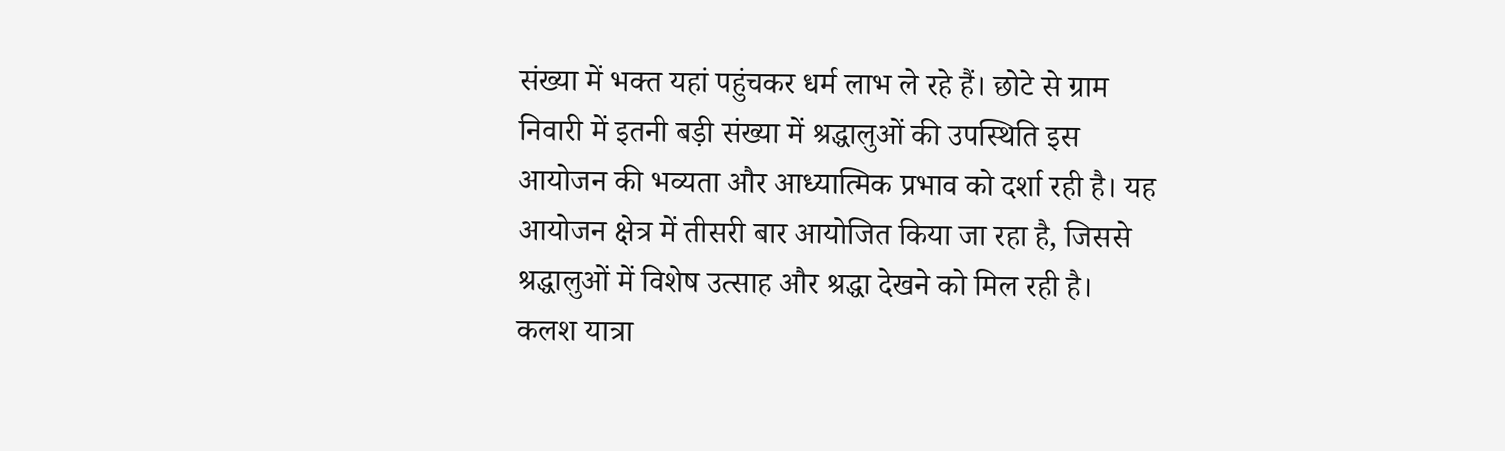संख्या में भक्त यहां पहुंचकर धर्म लाभ ले रहे हैं। छोटे से ग्राम निवारी में इतनी बड़ी संख्या में श्रद्धालुओं की उपस्थिति इस आयोजन की भव्यता और आध्यात्मिक प्रभाव को दर्शा रही है। यह आयोजन क्षेत्र में तीसरी बार आयोजित किया जा रहा है, जिससे श्रद्धालुओं में विशेष उत्साह और श्रद्धा देखने को मिल रही है।
कलश यात्रा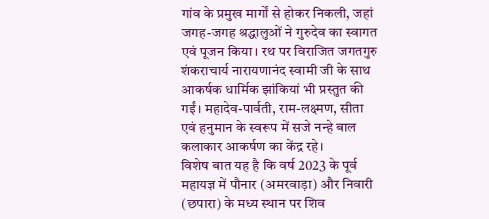गांव के प्रमुख मार्गों से होकर निकली, जहां जगह-जगह श्रद्धालुओं ने गुरुदेव का स्वागत एवं पूजन किया। रथ पर विराजित जगतगुरु शंकराचार्य नारायणानंद स्वामी जी के साथ आकर्षक धार्मिक झांकियां भी प्रस्तुत की गईं। महादेव-पार्वती, राम-लक्ष्मण, सीता एवं हनुमान के स्वरूप में सजे नन्हे बाल कलाकार आकर्षण का केंद्र रहे।
विशेष बात यह है कि वर्ष 2023 के पूर्व महायज्ञ में पौनार (अमरवाड़ा) और निवारी (छपारा) के मध्य स्थान पर शिव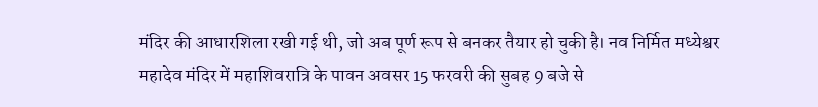मंदिर की आधारशिला रखी गई थी, जो अब पूर्ण रूप से बनकर तैयार हो चुकी है। नव निर्मित मध्येश्वर महादेव मंदिर में महाशिवरात्रि के पावन अवसर 15 फरवरी की सुबह 9 बजे से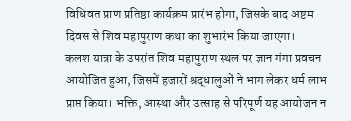विधिवत प्राण प्रतिष्ठा कार्यक्रम प्रारंभ होगा, जिसके बाद अष्टम दिवस से शिव महापुराण कथा का शुभारंभ किया जाएगा।
कलश यात्रा के उपरांत शिव महापुराण स्थल पर ज्ञान गंगा प्रवचन आयोजित हुआ, जिसमें हजारों श्रद्धालुओं ने भाग लेकर धर्म लाभ प्राप्त किया। भक्ति, आस्था और उत्साह से परिपूर्ण यह आयोजन न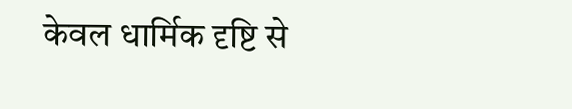केवल धार्मिक दृष्टि से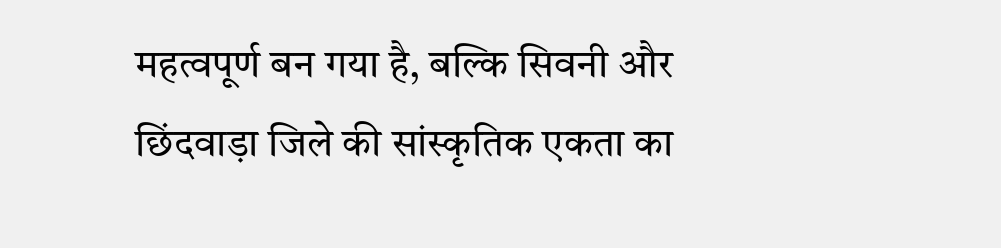महत्वपूर्ण बन गया है, बल्कि सिवनी और छिंदवाड़ा जिले की सांस्कृतिक एकता का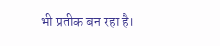भी प्रतीक बन रहा है।